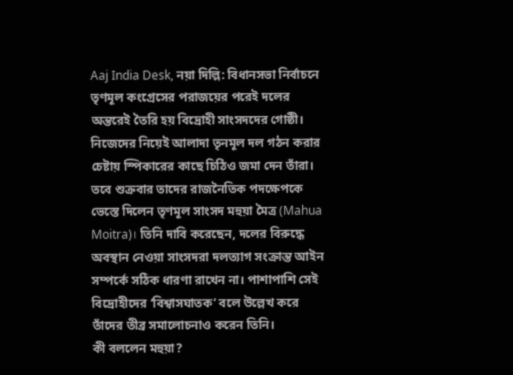Aaj India Desk, নয়া দিল্লি: বিধানসভা নির্বাচনে তৃণমূল কংগ্রেসের পরাজয়ের পরেই দলের অন্তরেই তৈরি হয় বিদ্রোহী সাংসদদের গোষ্ঠী। নিজেদের নিয়েই আলাদা তৃনমূল দল গঠন করার চেষ্টায় স্পিকারের কাছে চিঠিও জমা দেন তাঁরা। তবে শুক্রবার তাদের রাজনৈতিক পদক্ষেপকে ভেস্তে দিলেন তৃণমূল সাংসদ মহুয়া মৈত্র (Mahua Moitra)। তিনি দাবি করেছেন, দলের বিরুদ্ধে অবস্থান নেওয়া সাংসদরা দলত্যাগ সংক্রান্ত আইন সম্পর্কে সঠিক ধারণা রাখেন না। পাশাপাশি সেই বিদ্রোহীদের ‘বিশ্বাসঘাতক’ বলে উল্লেখ করে তাঁদের তীব্র সমালোচনাও করেন তিনি।
কী বললেন মহুয়া?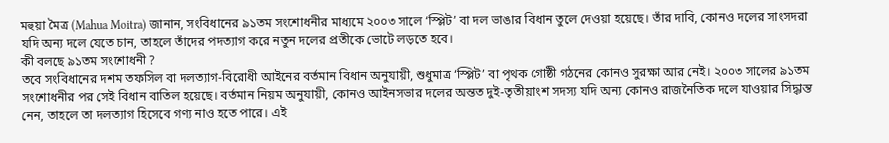মহুয়া মৈত্র (Mahua Moitra) জানান, সংবিধানের ৯১তম সংশোধনীর মাধ্যমে ২০০৩ সালে ‘স্প্লিট’ বা দল ভাঙার বিধান তুলে দেওয়া হয়েছে। তাঁর দাবি, কোনও দলের সাংসদরা যদি অন্য দলে যেতে চান, তাহলে তাঁদের পদত্যাগ করে নতুন দলের প্রতীকে ভোটে লড়তে হবে।
কী বলছে ৯১তম সংশোধনী ?
তবে সংবিধানের দশম তফসিল বা দলত্যাগ-বিরোধী আইনের বর্তমান বিধান অনুযায়ী, শুধুমাত্র ‘স্প্লিট’ বা পৃথক গোষ্ঠী গঠনের কোনও সুরক্ষা আর নেই। ২০০৩ সালের ৯১তম সংশোধনীর পর সেই বিধান বাতিল হয়েছে। বর্তমান নিয়ম অনুযায়ী, কোনও আইনসভার দলের অন্তত দুই-তৃতীয়াংশ সদস্য যদি অন্য কোনও রাজনৈতিক দলে যাওয়ার সিদ্ধান্ত নেন, তাহলে তা দলত্যাগ হিসেবে গণ্য নাও হতে পারে। এই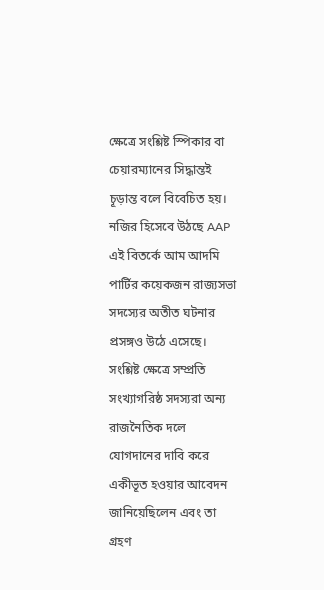ক্ষেত্রে সংশ্লিষ্ট স্পিকার বা চেয়ারম্যানের সিদ্ধান্তই চূড়ান্ত বলে বিবেচিত হয়।
নজির হিসেবে উঠছে AAP
এই বিতর্কে আম আদমি পার্টির কয়েকজন রাজ্যসভা সদস্যের অতীত ঘটনার প্রসঙ্গও উঠে এসেছে। সংশ্লিষ্ট ক্ষেত্রে সম্প্রতি সংখ্যাগরিষ্ঠ সদস্যরা অন্য রাজনৈতিক দলে যোগদানের দাবি করে একীভূত হওয়ার আবেদন জানিয়েছিলেন এবং তা গ্রহণ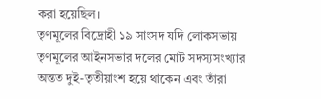করা হয়েছিল।
তৃণমূলের বিদ্রোহী ১৯ সাংসদ যদি লোকসভায় তৃণমূলের আইনসভার দলের মোট সদস্যসংখ্যার অন্তত দুই-তৃতীয়াংশ হয়ে থাকেন এবং তাঁরা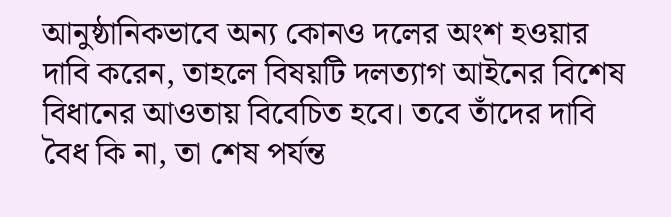আনুষ্ঠানিকভাবে অন্য কোনও দলের অংশ হওয়ার দাবি করেন, তাহলে বিষয়টি দলত্যাগ আইনের বিশেষ বিধানের আওতায় বিবেচিত হবে। তবে তাঁদের দাবি বৈধ কি না, তা শেষ পর্যন্ত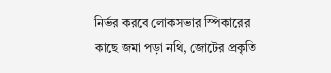নির্ভর করবে লোকসভার স্পিকারের কাছে জমা পড়া নথি, জোটের প্রকৃতি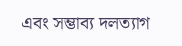এবং সম্ভাব্য দলত্যাগ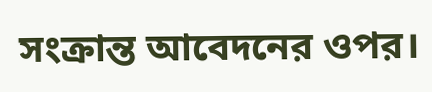সংক্রান্ত আবেদনের ওপর।